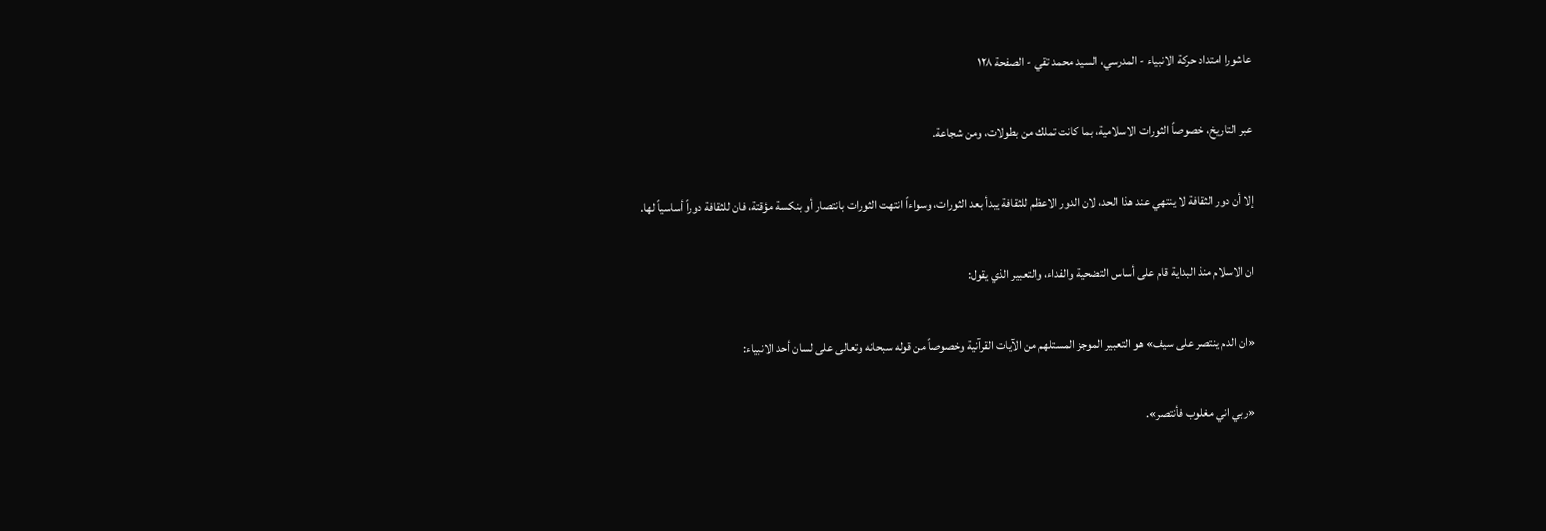عاشورا امتداد حركة الانبياء - المدرسي، السيد محمد تقي - الصفحة ١٢٨

عبر التاريخ، خصوصاً الثورات الاسلامية، بما كانت تملك من بطولات، ومن شجاعة.

إلا أن دور الثقافة لا ينتهي عند هذا الحد، لان الدور الاعظم للثقافة يبدأ بعد الثورات، وسواءاً انتهت الثورات بانتصار أو بنكسة مؤقتة، فان للثقافة دوراً أساسياً لها.

ان الاسلام منذ البداية قام على أساس التضحية والفداء، والتعبير الذي يقول:

«ان الدم ينتصر على سيف» هو التعبير الموجز المستلهم من الآيات القرآنية وخصوصاً من قوله سبحانه وتعالى على لسان أحد الانبياء:

«ربي اني مغلوب فأنتصر».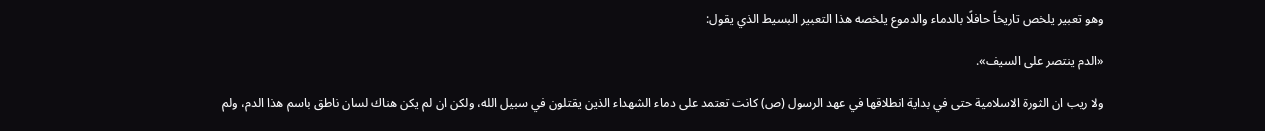وهو تعبير يلخص تاريخاً حافلًا بالدماء والدموع يلخصه هذا التعبير البسيط الذي يقول:

«الدم ينتصر على السيف».

ولا ريب ان الثورة الاسلامية حتى في بداية انطلاقها في عهد الرسول (ص) كانت تعتمد على دماء الشهداء الذين يقتلون في سبيل الله، ولكن ان لم يكن هناك لسان ناطق باسم هذا الدم، ولم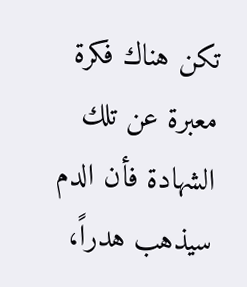تكن هناك فكرة معبرة عن تلك الشهادة فأن الدم سيذهب هدراً،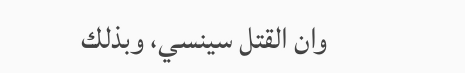وان القتل سينسي، وبذلك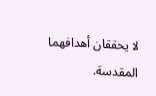لا يحققان أهدافهما المقدسة.